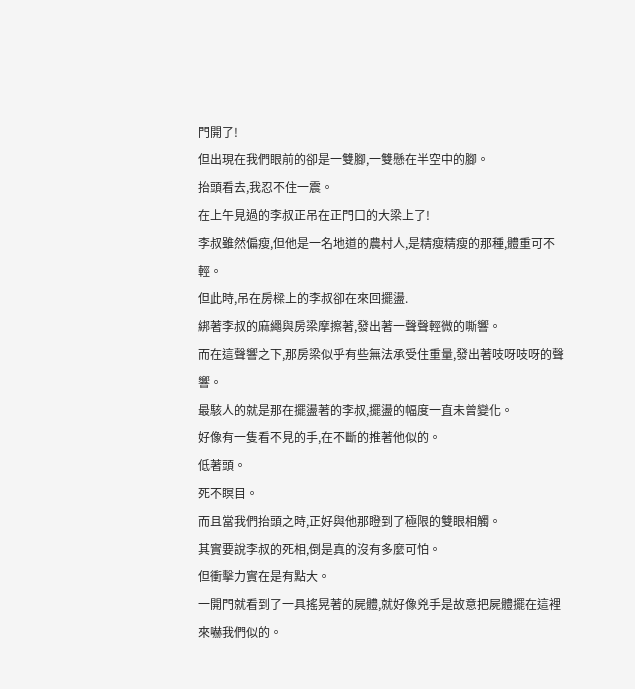門開了!
但出現在我們眼前的卻是一雙腳,一雙懸在半空中的腳。
抬頭看去,我忍不住一震。
在上午見過的李叔正吊在正門口的大梁上了!
李叔雖然偏瘦,但他是一名地道的農村人,是精瘦精瘦的那種,體重可不輕。
但此時,吊在房樑上的李叔卻在來回擺盪.
綁著李叔的麻繩與房梁摩擦著,發出著一聲聲輕微的嘶響。
而在這聲響之下,那房梁似乎有些無法承受住重量,發出著吱呀吱呀的聲響。
最駭人的就是那在擺盪著的李叔,擺盪的幅度一直未曾變化。
好像有一隻看不見的手,在不斷的推著他似的。
低著頭。
死不瞑目。
而且當我們抬頭之時,正好與他那瞪到了極限的雙眼相觸。
其實要說李叔的死相,倒是真的沒有多麼可怕。
但衝擊力實在是有點大。
一開門就看到了一具搖晃著的屍體,就好像兇手是故意把屍體擺在這裡來嚇我們似的。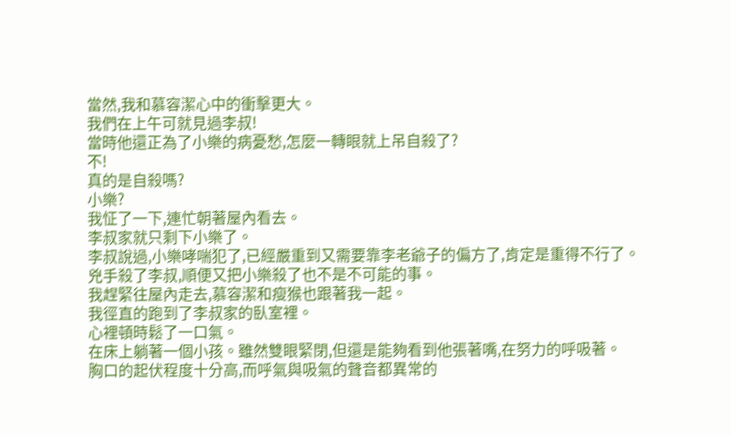當然,我和慕容潔心中的衝擊更大。
我們在上午可就見過李叔!
當時他還正為了小樂的病憂愁,怎麼一轉眼就上吊自殺了?
不!
真的是自殺嗎?
小樂?
我怔了一下,連忙朝著屋內看去。
李叔家就只剩下小樂了。
李叔說過,小樂哮喘犯了,已經嚴重到又需要靠李老爺子的偏方了,肯定是重得不行了。
兇手殺了李叔,順便又把小樂殺了也不是不可能的事。
我趕緊往屋內走去,慕容潔和瘦猴也跟著我一起。
我徑直的跑到了李叔家的臥室裡。
心裡頓時鬆了一口氣。
在床上躺著一個小孩。雖然雙眼緊閉,但還是能夠看到他張著嘴,在努力的呼吸著。
胸口的起伏程度十分高,而呼氣與吸氣的聲音都異常的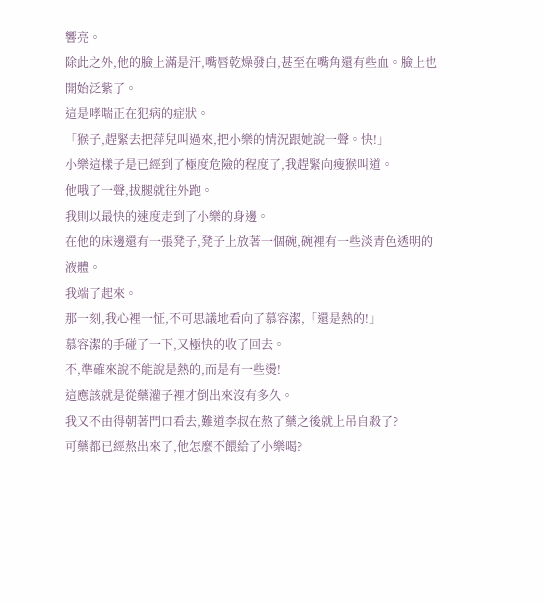響亮。
除此之外,他的臉上滿是汗,嘴唇乾燥發白,甚至在嘴角還有些血。臉上也開始泛紫了。
這是哮喘正在犯病的症狀。
「猴子,趕緊去把萍兒叫過來,把小樂的情況跟她說一聲。快!」
小樂這樣子是已經到了極度危險的程度了,我趕緊向瘦猴叫道。
他哦了一聲,拔腿就往外跑。
我則以最快的速度走到了小樂的身邊。
在他的床邊還有一張凳子,凳子上放著一個碗,碗裡有一些淡青色透明的液體。
我端了起來。
那一刻,我心裡一怔,不可思議地看向了慕容潔,「還是熱的!」
慕容潔的手碰了一下,又極快的收了回去。
不,準確來說不能說是熱的,而是有一些燙!
這應該就是從藥灌子裡才倒出來沒有多久。
我又不由得朝著門口看去,難道李叔在熬了藥之後就上吊自殺了?
可藥都已經熬出來了,他怎麼不餵給了小樂喝?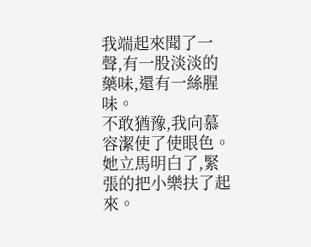我端起來聞了一聲,有一股淡淡的藥味,還有一絲腥味。
不敢猶豫,我向慕容潔使了使眼色。
她立馬明白了,緊張的把小樂扶了起來。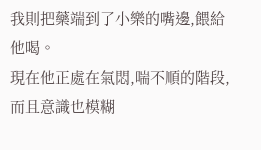我則把藥端到了小樂的嘴邊,餵給他喝。
現在他正處在氣悶,喘不順的階段,而且意識也模糊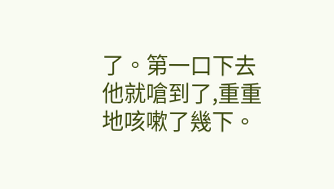了。第一口下去他就嗆到了,重重地咳嗽了幾下。